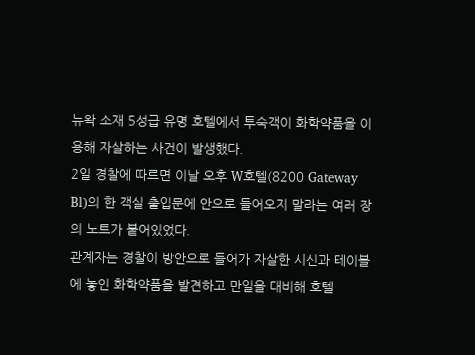뉴왁 소재 5성급 유명 호텔에서 투숙객이 화학약품을 이용해 자살하는 사건이 발생했다.
2일 경찰에 따르면 이날 오후 W호텔(8200 Gateway Bl)의 한 객실 출입문에 안으로 들어오지 말라는 여러 장의 노트가 붙어있었다.
관계자는 경찰이 방안으로 들어가 자살한 시신과 테이블에 놓인 화학약품을 발견하고 만일을 대비해 호텔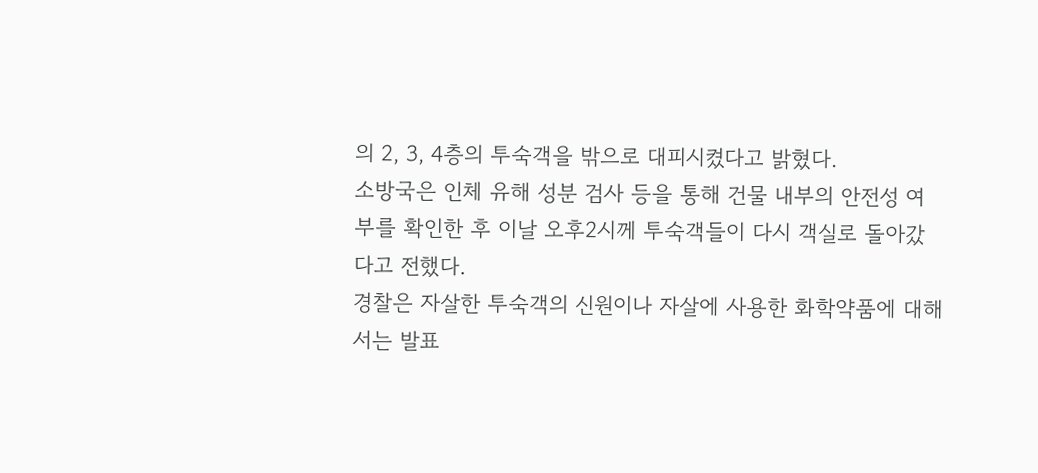의 2, 3, 4층의 투숙객을 밖으로 대피시켰다고 밝혔다.
소방국은 인체 유해 성분 검사 등을 통해 건물 내부의 안전성 여부를 확인한 후 이날 오후2시께 투숙객들이 다시 객실로 돌아갔다고 전했다.
경찰은 자살한 투숙객의 신원이나 자살에 사용한 화학약품에 대해서는 발표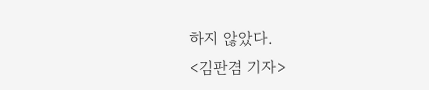하지 않았다.
<김판겸 기자>